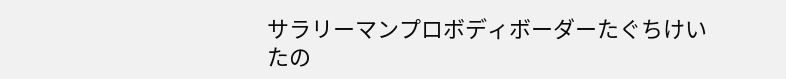サラリーマンプロボディボーダーたぐちけいたの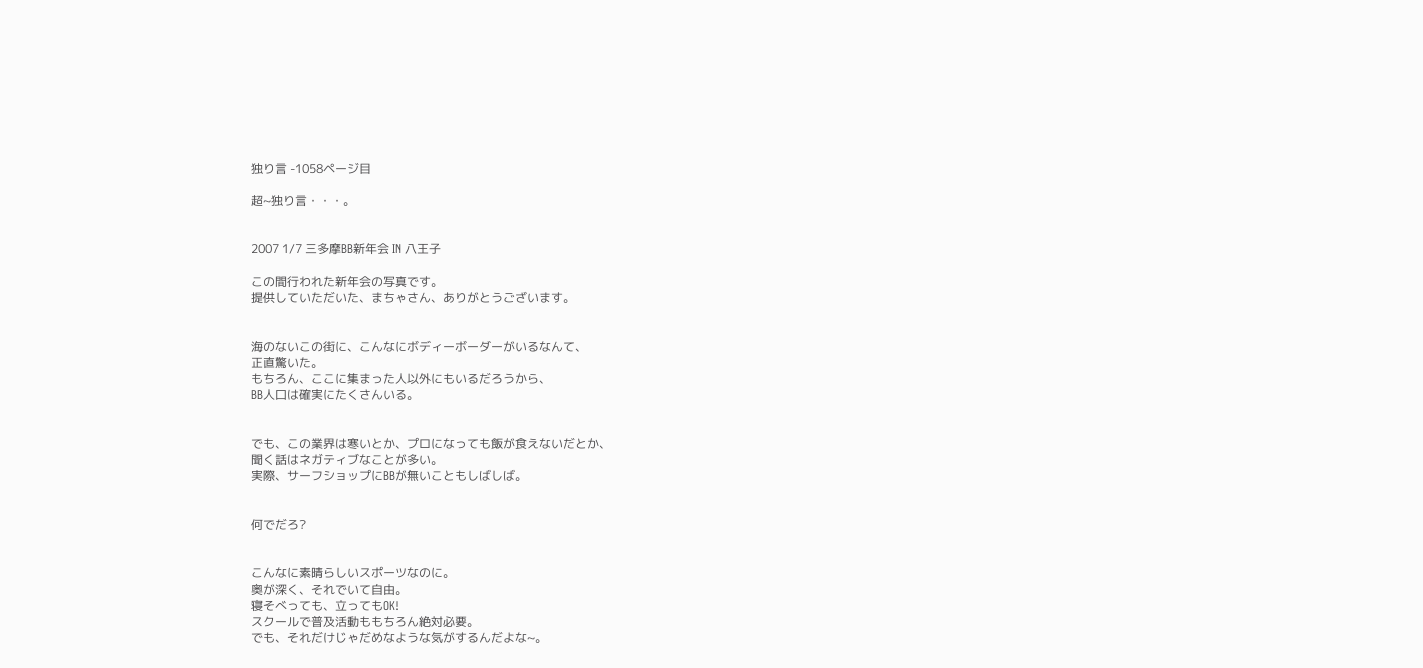独り言 -1058ページ目

超~独り言・・・。


2007 1/7 三多摩BB新年会 IN 八王子

この間行われた新年会の写真です。
提供していただいた、まちゃさん、ありがとうございます。


海のないこの街に、こんなにボディーボーダーがいるなんて、
正直驚いた。
もちろん、ここに集まった人以外にもいるだろうから、
BB人口は確実にたくさんいる。


でも、この業界は寒いとか、プロになっても飯が食えないだとか、
聞く話はネガティブなことが多い。
実際、サーフショップにBBが無いこともしばしば。


何でだろ?


こんなに素晴らしいスポーツなのに。
奥が深く、それでいて自由。
寝そべっても、立ってもOK!
スクールで普及活動ももちろん絶対必要。
でも、それだけじゃだめなような気がするんだよな~。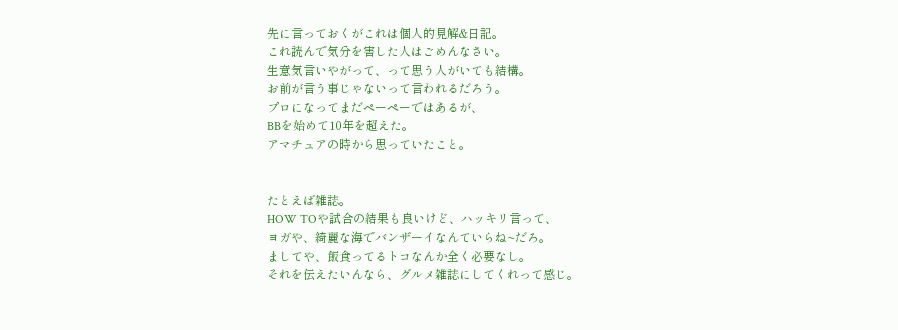先に言っておくがこれは個人的見解&日記。
これ読んで気分を害した人はごめんなさい。
生意気言いやがって、って思う人がいても結構。
お前が言う事じゃないって言われるだろう。
プロになってまだペーペーではあるが、
BBを始めて10年を超えた。
アマチュアの時から思っていたこと。


たとえば雑誌。
HOW TOや試合の結果も良いけど、ハッキリ言って、
ヨガや、綺麗な海でバンザーイなんていらね~だろ。
ましてや、飯食ってるトコなんか全く必要なし。
それを伝えたいんなら、グルメ雑誌にしてくれって感じ。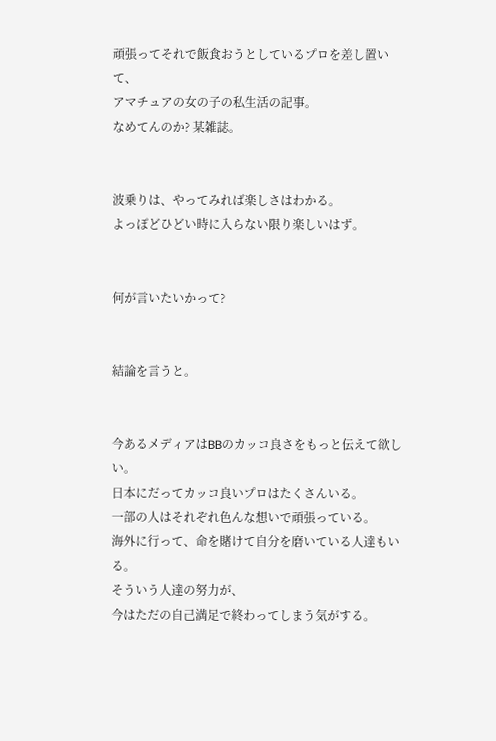頑張ってそれで飯食おうとしているプロを差し置いて、
アマチュアの女の子の私生活の記事。
なめてんのか? 某雑誌。


波乗りは、やってみれば楽しさはわかる。
よっぽどひどい時に入らない限り楽しいはず。


何が言いたいかって?


結論を言うと。


今あるメディアはBBのカッコ良さをもっと伝えて欲しい。
日本にだってカッコ良いプロはたくさんいる。
一部の人はそれぞれ色んな想いで頑張っている。
海外に行って、命を賭けて自分を磨いている人達もいる。
そういう人達の努力が、
今はただの自己満足で終わってしまう気がする。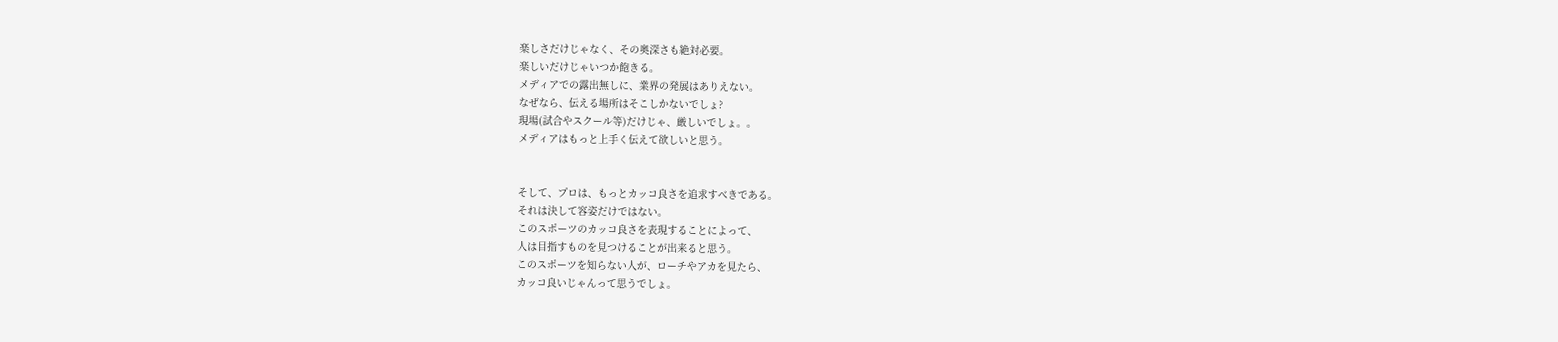楽しさだけじゃなく、その奥深さも絶対必要。
楽しいだけじゃいつか飽きる。
メディアでの露出無しに、業界の発展はありえない。
なぜなら、伝える場所はそこしかないでしょ?
現場(試合やスクール等)だけじゃ、厳しいでしょ。。
メディアはもっと上手く伝えて欲しいと思う。


そして、プロは、もっとカッコ良さを追求すべきである。
それは決して容姿だけではない。
このスポーツのカッコ良さを表現することによって、
人は目指すものを見つけることが出来ると思う。
このスポーツを知らない人が、ローチやアカを見たら、
カッコ良いじゃんって思うでしょ。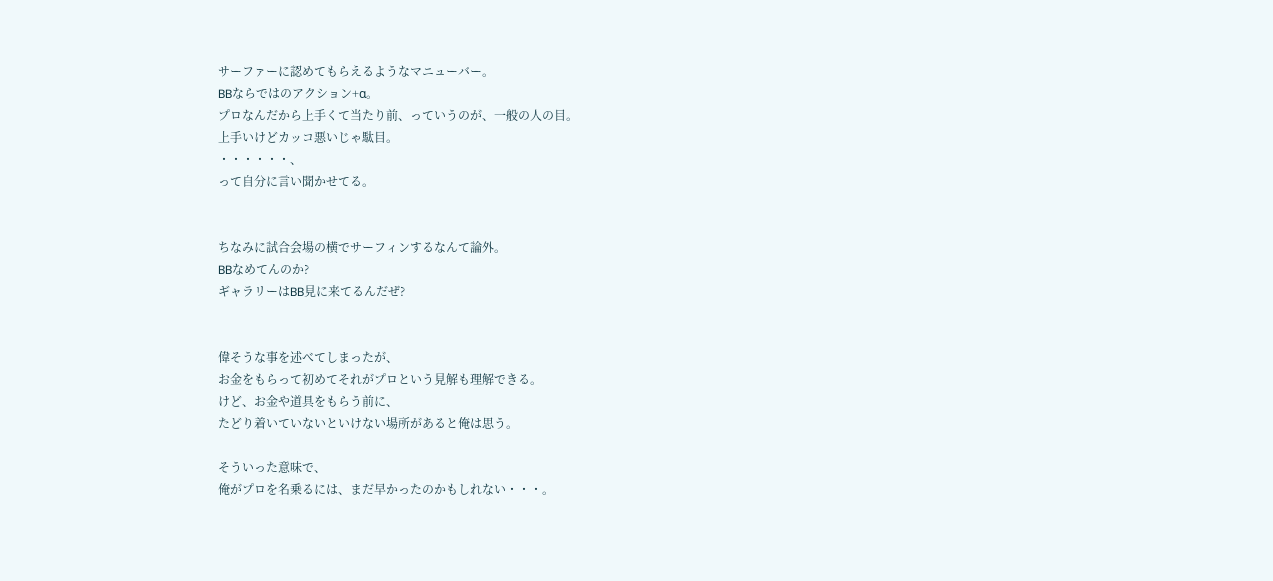サーファーに認めてもらえるようなマニューバー。
BBならではのアクション+α。
プロなんだから上手くて当たり前、っていうのが、一般の人の目。
上手いけどカッコ悪いじゃ駄目。
・・・・・・、
って自分に言い聞かせてる。


ちなみに試合会場の横でサーフィンするなんて論外。
BBなめてんのか?
ギャラリーはBB見に来てるんだぜ?


偉そうな事を述べてしまったが、
お金をもらって初めてそれがプロという見解も理解できる。
けど、お金や道具をもらう前に、
たどり着いていないといけない場所があると俺は思う。

そういった意味で、
俺がプロを名乗るには、まだ早かったのかもしれない・・・。